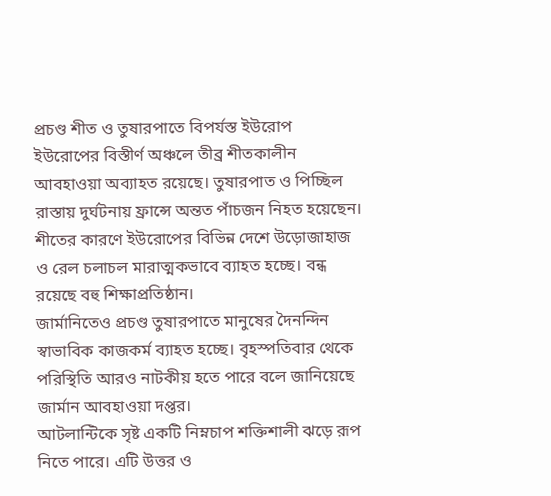প্রচণ্ড শীত ও তুষারপাতে বিপর্যস্ত ইউরোপ
ইউরোপের বিস্তীর্ণ অঞ্চলে তীব্র শীতকালীন আবহাওয়া অব্যাহত রয়েছে। তুষারপাত ও পিচ্ছিল রাস্তায় দুর্ঘটনায় ফ্রান্সে অন্তত পাঁচজন নিহত হয়েছেন। শীতের কারণে ইউরোপের বিভিন্ন দেশে উড়োজাহাজ ও রেল চলাচল মারাত্মকভাবে ব্যাহত হচ্ছে। বন্ধ রয়েছে বহু শিক্ষাপ্রতিষ্ঠান।
জার্মানিতেও প্রচণ্ড তুষারপাতে মানুষের দৈনন্দিন স্বাভাবিক কাজকর্ম ব্যাহত হচ্ছে। বৃহস্পতিবার থেকে পরিস্থিতি আরও নাটকীয় হতে পারে বলে জানিয়েছে জার্মান আবহাওয়া দপ্তর।
আটলান্টিকে সৃষ্ট একটি নিম্নচাপ শক্তিশালী ঝড়ে রূপ নিতে পারে। এটি উত্তর ও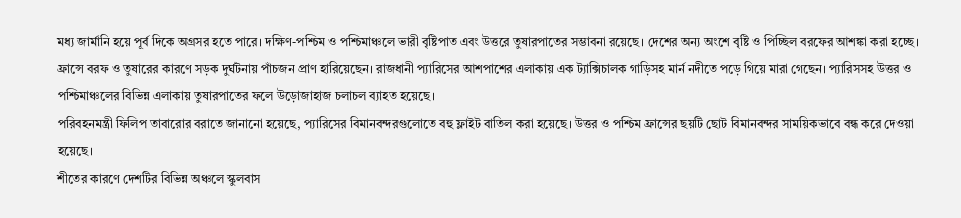মধ্য জার্মানি হয়ে পূর্ব দিকে অগ্রসর হতে পারে। দক্ষিণ-পশ্চিম ও পশ্চিমাঞ্চলে ভারী বৃষ্টিপাত এবং উত্তরে তুষারপাতের সম্ভাবনা রয়েছে। দেশের অন্য অংশে বৃষ্টি ও পিচ্ছিল বরফের আশঙ্কা করা হচ্ছে।
ফ্রান্সে বরফ ও তুষারের কারণে সড়ক দুর্ঘটনায় পাঁচজন প্রাণ হারিয়েছেন। রাজধানী প্যারিসের আশপাশের এলাকায় এক ট্যাক্সিচালক গাড়িসহ মার্ন নদীতে পড়ে গিয়ে মারা গেছেন। প্যারিসসহ উত্তর ও পশ্চিমাঞ্চলের বিভিন্ন এলাকায় তুষারপাতের ফলে উড়োজাহাজ চলাচল ব্যাহত হয়েছে।
পরিবহনমন্ত্রী ফিলিপ তাবারোর বরাতে জানানো হয়েছে, প্যারিসের বিমানবন্দরগুলোতে বহু ফ্লাইট বাতিল করা হয়েছে। উত্তর ও পশ্চিম ফ্রান্সের ছয়টি ছোট বিমানবন্দর সাময়িকভাবে বন্ধ করে দেওয়া হয়েছে।
শীতের কারণে দেশটির বিভিন্ন অঞ্চলে স্কুলবাস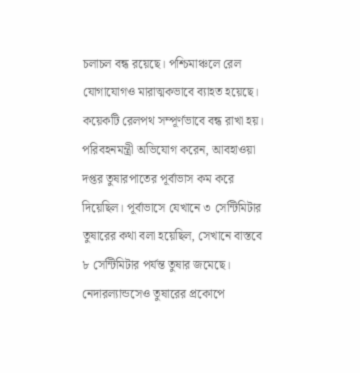চলাচল বন্ধ রয়েছে। পশ্চিমাঞ্চলে রেল যোগাযোগও মারাত্মকভাবে ব্যাহত হয়েছে। কয়েকটি রেলপথ সম্পূর্ণভাবে বন্ধ রাখা হয়। পরিবহনমন্ত্রী অভিযোগ করেন, আবহাওয়া দপ্তর তুষারপাতের পূর্বাভাস কম করে দিয়েছিল। পূর্বাভাসে যেখানে ৩ সেন্টিমিটার তুষারের কথা বলা হয়েছিল, সেখানে বাস্তবে ৮ সেন্টিমিটার পর্যন্ত তুষার জমেছে।
নেদারল্যান্ডসেও তুষারের প্রকোপে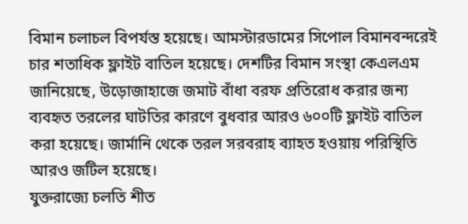বিমান চলাচল বিপর্যস্ত হয়েছে। আমস্টারডামের সিপোল বিমানবন্দরেই চার শতাধিক ফ্লাইট বাতিল হয়েছে। দেশটির বিমান সংস্থা কেএলএম জানিয়েছে, উড়োজাহাজে জমাট বাঁধা বরফ প্রতিরোধ করার জন্য ব্যবহৃত তরলের ঘাটতির কারণে বুধবার আরও ৬০০টি ফ্লাইট বাতিল করা হয়েছে। জার্মানি থেকে তরল সরবরাহ ব্যাহত হওয়ায় পরিস্থিতি আরও জটিল হয়েছে।
যুক্তরাজ্যে চলতি শীত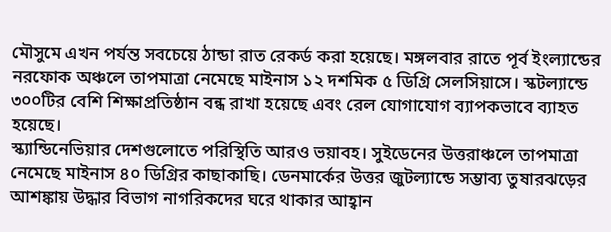মৌসুমে এখন পর্যন্ত সবচেয়ে ঠান্ডা রাত রেকর্ড করা হয়েছে। মঙ্গলবার রাতে পূর্ব ইংল্যান্ডের নরফোক অঞ্চলে তাপমাত্রা নেমেছে মাইনাস ১২ দশমিক ৫ ডিগ্রি সেলসিয়াসে। স্কটল্যান্ডে ৩০০টির বেশি শিক্ষাপ্রতিষ্ঠান বন্ধ রাখা হয়েছে এবং রেল যোগাযোগ ব্যাপকভাবে ব্যাহত হয়েছে।
স্ক্যান্ডিনেভিয়ার দেশগুলোতে পরিস্থিতি আরও ভয়াবহ। সুইডেনের উত্তরাঞ্চলে তাপমাত্রা নেমেছে মাইনাস ৪০ ডিগ্রির কাছাকাছি। ডেনমার্কের উত্তর জুটল্যান্ডে সম্ভাব্য তুষারঝড়ের আশঙ্কায় উদ্ধার বিভাগ নাগরিকদের ঘরে থাকার আহ্বান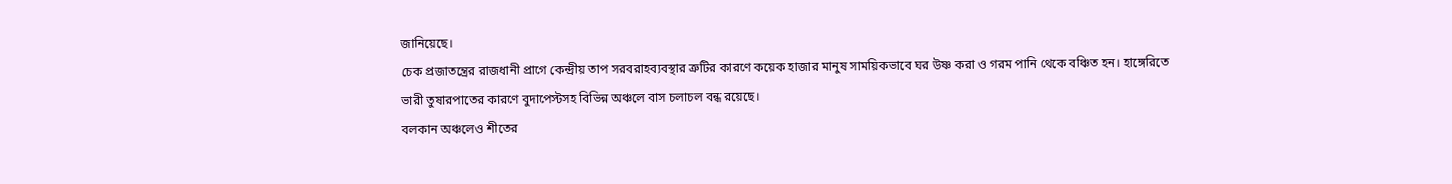জানিয়েছে।
চেক প্রজাতন্ত্রের রাজধানী প্রাগে কেন্দ্রীয় তাপ সরবরাহব্যবস্থার ত্রুটির কারণে কয়েক হাজার মানুষ সাময়িকভাবে ঘর উষ্ণ করা ও গরম পানি থেকে বঞ্চিত হন। হাঙ্গেরিতে ভারী তুষারপাতের কারণে বুদাপেস্টসহ বিভিন্ন অঞ্চলে বাস চলাচল বন্ধ রয়েছে।
বলকান অঞ্চলেও শীতের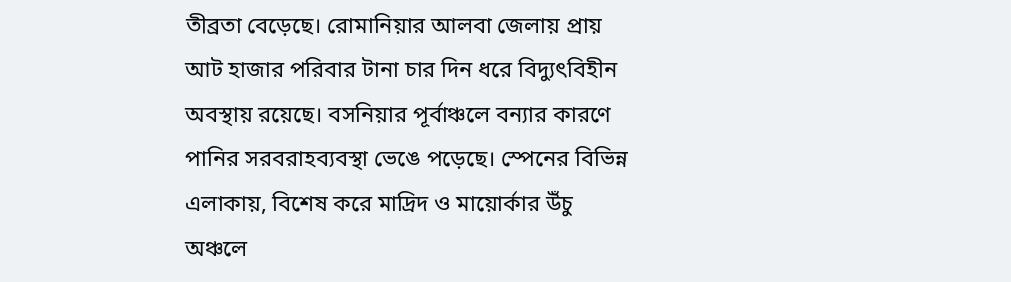তীব্রতা বেড়েছে। রোমানিয়ার আলবা জেলায় প্রায় আট হাজার পরিবার টানা চার দিন ধরে বিদ্যুৎবিহীন অবস্থায় রয়েছে। বসনিয়ার পূর্বাঞ্চলে বন্যার কারণে পানির সরবরাহব্যবস্থা ভেঙে পড়েছে। স্পেনের বিভিন্ন এলাকায়, বিশেষ করে মাদ্রিদ ও মায়োর্কার উঁচু অঞ্চলে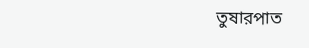তুষারপাত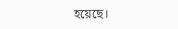হয়েছে।